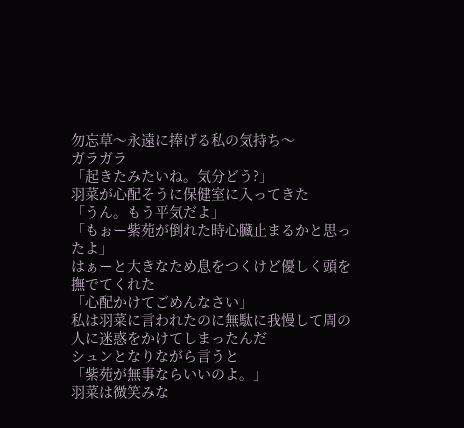勿忘草〜永遠に捧げる私の気持ち〜
ガラガラ
「起きたみたいね。気分どう?」
羽菜が心配そうに保健室に入ってきた
「うん。もう平気だよ」
「もぉー紫苑が倒れた時心臓止まるかと思ったよ」
はぁーと大きなため息をつくけど優しく頭を撫でてくれた
「心配かけてごめんなさい」
私は羽菜に言われたのに無駄に我慢して周の人に迷惑をかけてしまったんだ
シュンとなりながら言うと
「紫苑が無事ならいいのよ。」
羽菜は微笑みな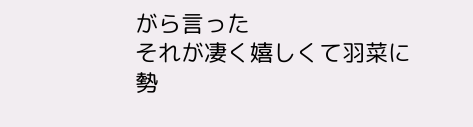がら言った
それが凄く嬉しくて羽菜に勢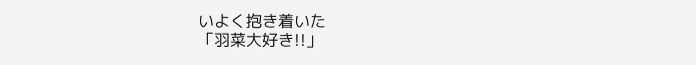いよく抱き着いた
「羽菜大好き!!」